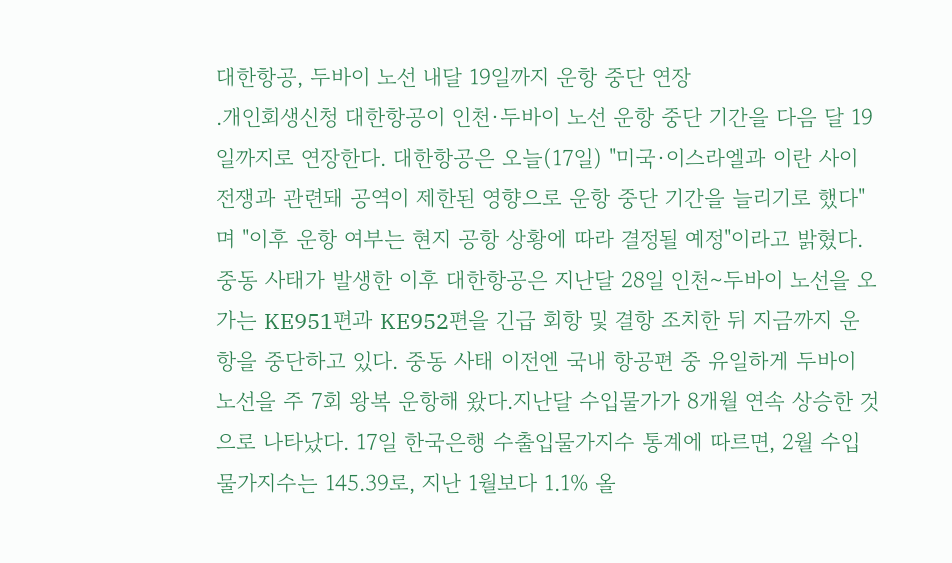대한항공, 두바이 노선 내달 19일까지 운항 중단 연장
.개인회생신청 대한항공이 인천·두바이 노선 운항 중단 기간을 다음 달 19일까지로 연장한다. 대한항공은 오늘(17일) "미국·이스라엘과 이란 사이 전쟁과 관련돼 공역이 제한된 영향으로 운항 중단 기간을 늘리기로 했다"며 "이후 운항 여부는 현지 공항 상황에 따라 결정될 예정"이라고 밝혔다. 중동 사태가 발생한 이후 대한항공은 지난달 28일 인천∼두바이 노선을 오가는 KE951편과 KE952편을 긴급 회항 및 결항 조치한 뒤 지금까지 운항을 중단하고 있다. 중동 사태 이전엔 국내 항공편 중 유일하게 두바이 노선을 주 7회 왕복 운항해 왔다.지난달 수입물가가 8개월 연속 상승한 것으로 나타났다. 17일 한국은행 수출입물가지수 통계에 따르면, 2월 수입물가지수는 145.39로, 지난 1월보다 1.1% 올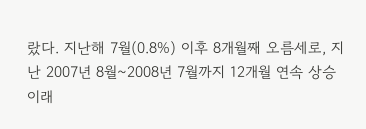랐다. 지난해 7월(0.8%) 이후 8개월째 오름세로, 지난 2007년 8월~2008년 7월까지 12개월 연속 상승 이래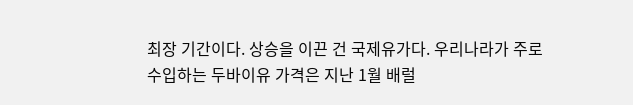최장 기간이다. 상승을 이끈 건 국제유가다. 우리나라가 주로 수입하는 두바이유 가격은 지난 1월 배럴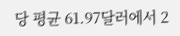당 평균 61.97달러에서 2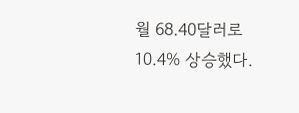월 68.40달러로 10.4% 상승했다.